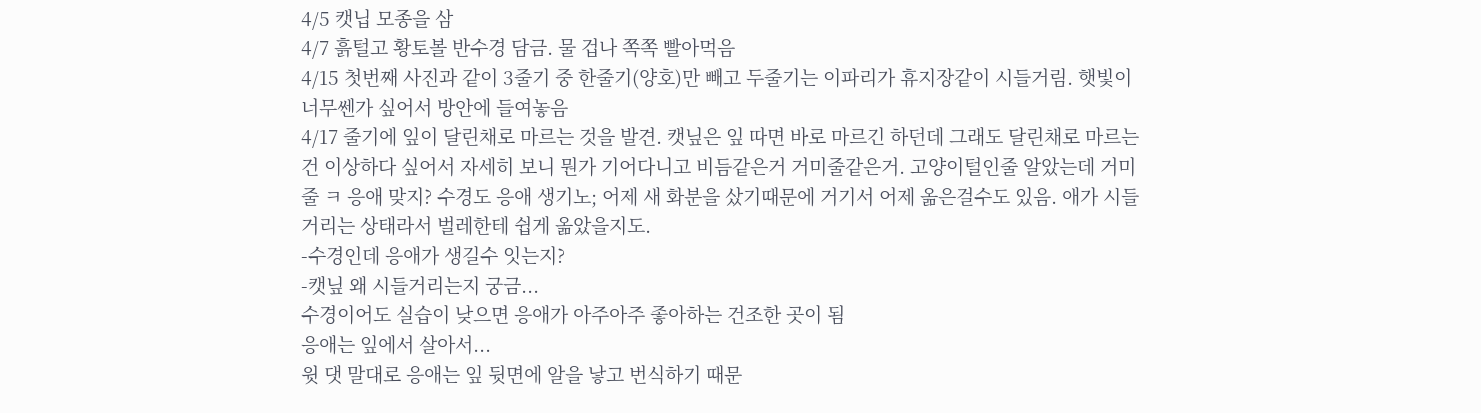4/5 캣닙 모종을 삼
4/7 흙털고 황토볼 반수경 담금. 물 겁나 쪽쪽 빨아먹음
4/15 첫번째 사진과 같이 3줄기 중 한줄기(양호)만 빼고 두줄기는 이파리가 휴지장같이 시들거림. 햇빛이 너무쎈가 싶어서 방안에 들여놓음
4/17 줄기에 잎이 달린채로 마르는 것을 발견. 캣닢은 잎 따면 바로 마르긴 하던데 그래도 달린채로 마르는건 이상하다 싶어서 자세히 보니 뭔가 기어다니고 비듬같은거 거미줄같은거. 고양이털인줄 알았는데 거미줄 ㅋ 응애 맞지? 수경도 응애 생기노; 어제 새 화분을 샀기때문에 거기서 어제 옮은걸수도 있음. 애가 시들거리는 상태라서 벌레한테 쉽게 옮았을지도.
-수경인데 응애가 생길수 잇는지?
-캣닢 왜 시들거리는지 궁금...
수경이어도 실습이 낮으면 응애가 아주아주 좋아하는 건조한 곳이 됨
응애는 잎에서 살아서...
윗 댓 말대로 응애는 잎 뒷면에 알을 낳고 번식하기 때문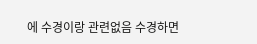에 수경이랑 관련없음 수경하면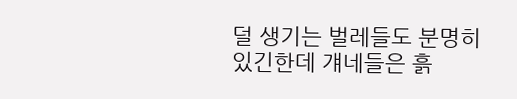덜 생기는 벌레들도 분명히 있긴한데 걔네들은 흙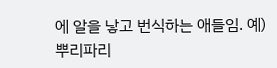에 알을 낳고 번식하는 애들임. 예)뿌리파리